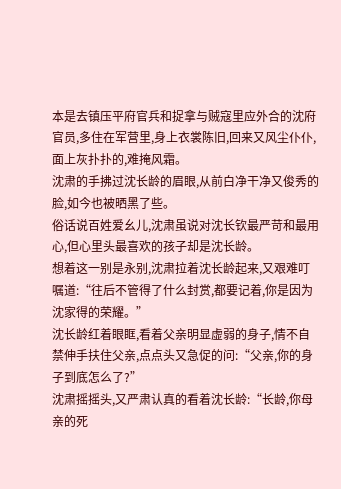本是去镇压平府官兵和捉拿与贼寇里应外合的沈府官员,多住在军营里,身上衣裳陈旧,回来又风尘仆仆,面上灰扑扑的,难掩风霜。
沈肃的手拂过沈长龄的眉眼,从前白净干净又俊秀的脸,如今也被晒黑了些。
俗话说百姓爱幺儿,沈肃虽说对沈长钦最严苛和最用心,但心里头最喜欢的孩子却是沈长龄。
想着这一别是永别,沈肃拉着沈长龄起来,又艰难叮嘱道:“往后不管得了什么封赏,都要记着,你是因为沈家得的荣耀。”
沈长龄红着眼眶,看着父亲明显虚弱的身子,情不自禁伸手扶住父亲,点点头又急促的问:“父亲,你的身子到底怎么了?”
沈肃摇摇头,又严肃认真的看着沈长龄:“长龄,你母亲的死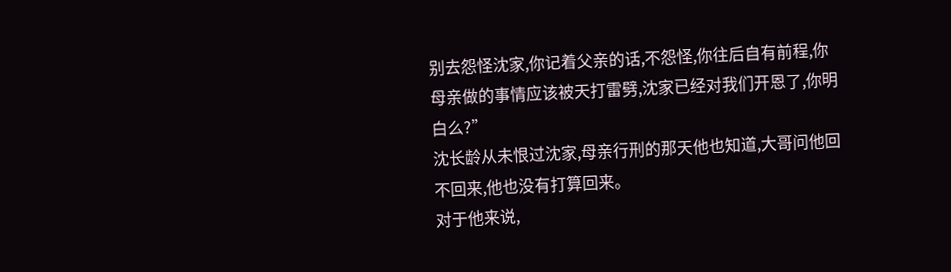别去怨怪沈家,你记着父亲的话,不怨怪,你往后自有前程,你母亲做的事情应该被天打雷劈,沈家已经对我们开恩了,你明白么?”
沈长龄从未恨过沈家,母亲行刑的那天他也知道,大哥问他回不回来,他也没有打算回来。
对于他来说,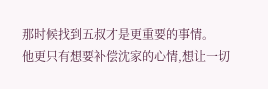那时候找到五叔才是更重要的事情。
他更只有想要补偿沈家的心情,想让一切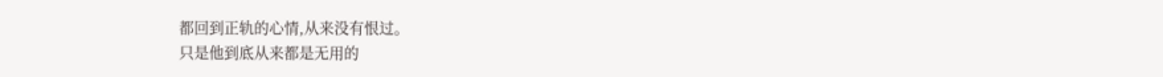都回到正轨的心情,从来没有恨过。
只是他到底从来都是无用的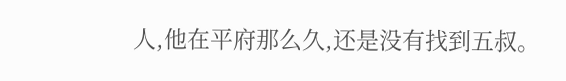人,他在平府那么久,还是没有找到五叔。